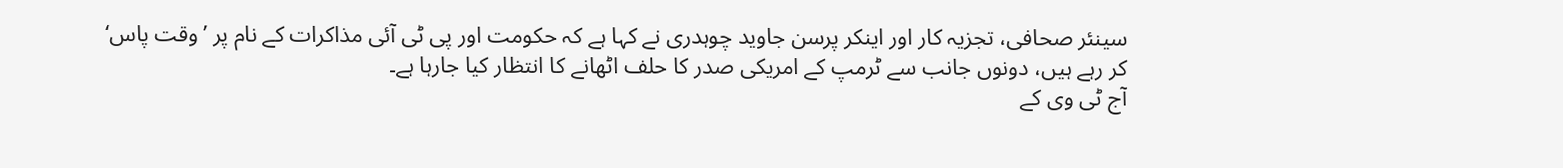سینئر صحافی، تجزیہ کار اور اینکر پرسن جاوید چوہدری نے کہا ہے کہ حکومت اور پی ٹی آئی مذاکرات کے نام پر ’وقت پاس‘ کر رہے ہیں، دونوں جانب سے ٹرمپ کے امریکی صدر کا حلف اٹھانے کا انتظار کیا جارہا ہے۔
آج ٹی وی کے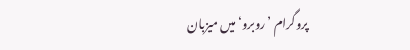پروگرام ’روبرو‘ میں میزبان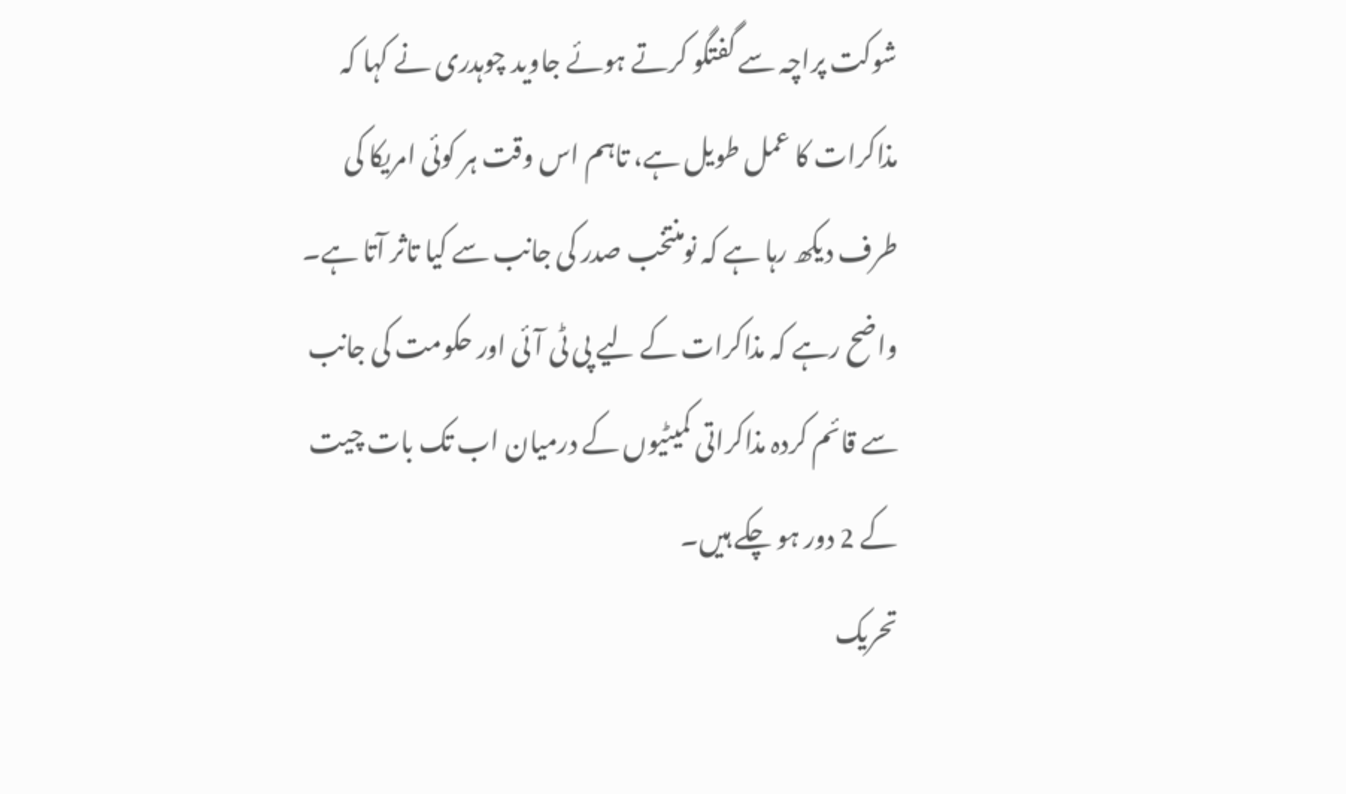شوکت پراچہ سے گفتگو کرتے ہوئے جاوید چوہدری نے کہا کہ مذاکرات کا عمل طویل ہے، تاہم اس وقت ہر کوئی امریکا کی طرف دیکھ رہا ہے کہ نومنتخب صدر کی جانب سے کیا تاثر آتا ہے۔
واضح رہے کہ مذاکرات کے لیے پی ٹی آئی اور حکومت کی جانب سے قائم کردہ مذاکراتی کمیٹیوں کے درمیان اب تک بات چیت کے 2 دور ہو چکے ہیں۔
تحریک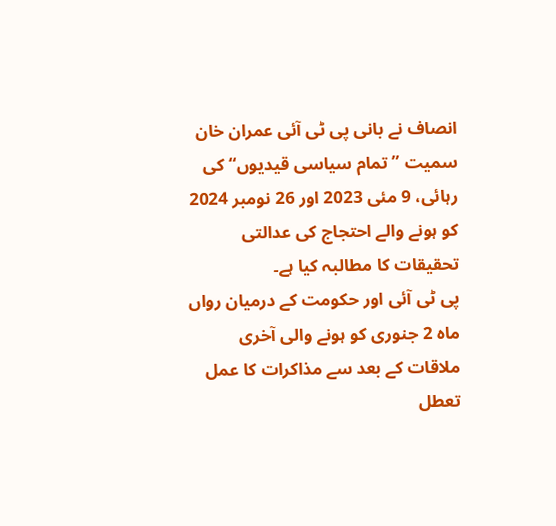انصاف نے بانی پی ٹی آئی عمران خان سمیت ”تمام سیاسی قیدیوں“ کی رہائی، 9 مئی 2023 اور 26 نومبر 2024 کو ہونے والے احتجاج کی عدالتی تحقیقات کا مطالبہ کیا ہے۔
پی ٹی آئی اور حکومت کے درمیان رواں ماہ 2 جنوری کو ہونے والی آخری ملاقات کے بعد سے مذاکرات کا عمل تعطل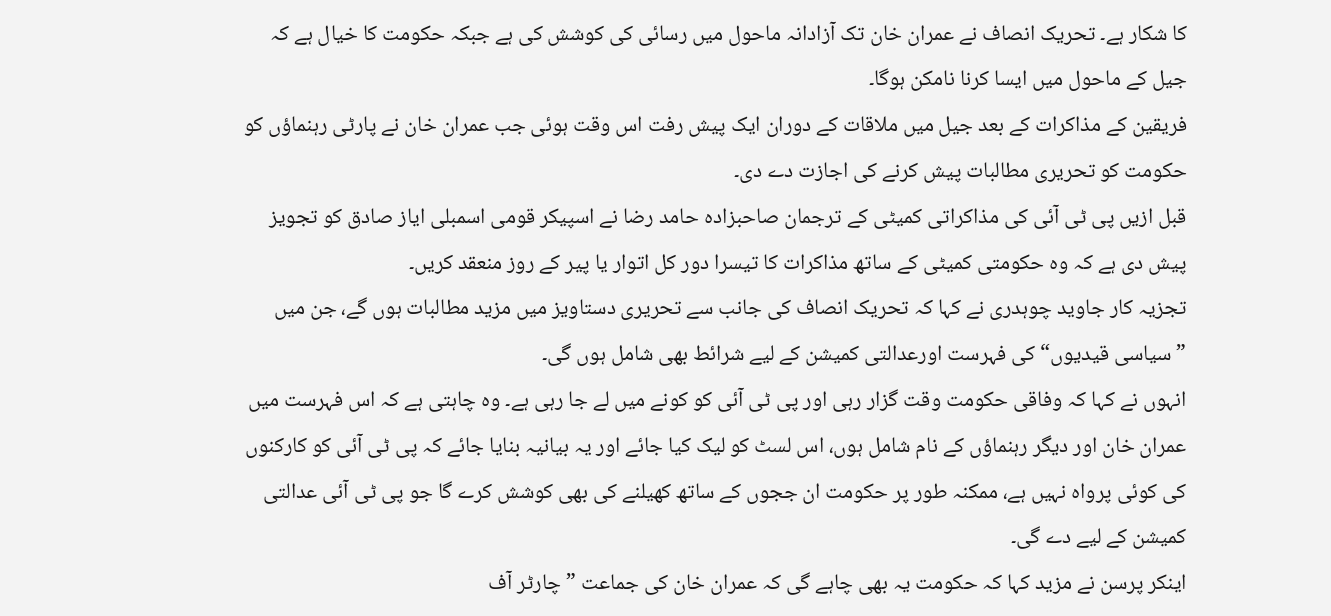کا شکار ہے۔ تحریک انصاف نے عمران خان تک آزادانہ ماحول میں رسائی کی کوشش کی ہے جبکہ حکومت کا خیال ہے کہ جیل کے ماحول میں ایسا کرنا نامکن ہوگا۔
فریقین کے مذاکرات کے بعد جیل میں ملاقات کے دوران ایک پیش رفت اس وقت ہوئی جب عمران خان نے پارٹی رہنماؤں کو حکومت کو تحریری مطالبات پیش کرنے کی اجازت دے دی۔
قبل ازیں پی ٹی آئی کی مذاکراتی کمیٹی کے ترجمان صاحبزادہ حامد رضا نے اسپیکر قومی اسمبلی ایاز صادق کو تجویز پیش دی ہے کہ وہ حکومتی کمیٹی کے ساتھ مذاکرات کا تیسرا دور کل اتوار یا پیر کے روز منعقد کریں۔
تجزیہ کار جاوید چوہدری نے کہا کہ تحریک انصاف کی جانب سے تحریری دستاویز میں مزید مطالبات ہوں گے، جن میں ”سیاسی قیدیوں“ کی فہرست اورعدالتی کمیشن کے لیے شرائط بھی شامل ہوں گی۔
انہوں نے کہا کہ وفاقی حکومت وقت گزار رہی اور پی ٹی آئی کو کونے میں لے جا رہی ہے۔ وہ چاہتی ہے کہ اس فہرست میں عمران خان اور دیگر رہنماؤں کے نام شامل ہوں، اس لسٹ کو لیک کیا جائے اور یہ بیانیہ بنایا جائے کہ پی ٹی آئی کو کارکنوں کی کوئی پرواہ نہیں ہے، ممکنہ طور پر حکومت ان ججوں کے ساتھ کھیلنے کی بھی کوشش کرے گا جو پی ٹی آئی عدالتی کمیشن کے لیے دے گی۔
اینکر پرسن نے مزید کہا کہ حکومت یہ بھی چاہے گی کہ عمران خان کی جماعت ”چارٹر آف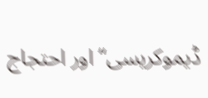ڈیموکریسی“ اور احتجاج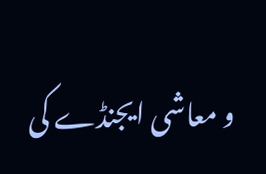و معاشی ایجنڈے کی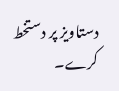دستاویز پر دستخط کرے۔